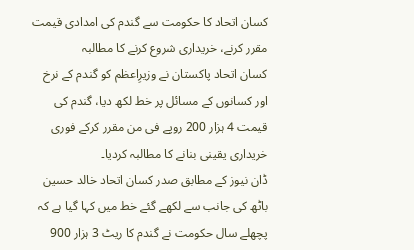کسان اتحاد کا حکومت سے گندم کی امدادی قیمت مقرر کرنے، خریداری شروع کرنے کا مطالبہ
کسان اتحاد پاکستان نے وزیرِاعظم کو گندم کے نرخ اور کسانوں کے مسائل پر خط لکھ دیا، گندم کی قیمت 4 ہزار 200 روپے فی من مقرر کرکے فوری خریداری یقینی بنانے کا مطالبہ کردیا۔
ڈان نیوز کے مطابق صدر کسان اتحاد خالد حسین باٹھ کی جانب سے لکھے گئے خط میں کہا گیا ہے کہ پچھلے سال حکومت نے گندم کا ریٹ 3 ہزار 900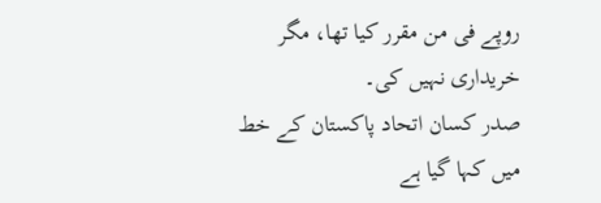روپے فی من مقرر کیا تھا، مگر خریداری نہیں کی۔
صدر کسان اتحاد پاکستان کے خط میں کہا گیا ہے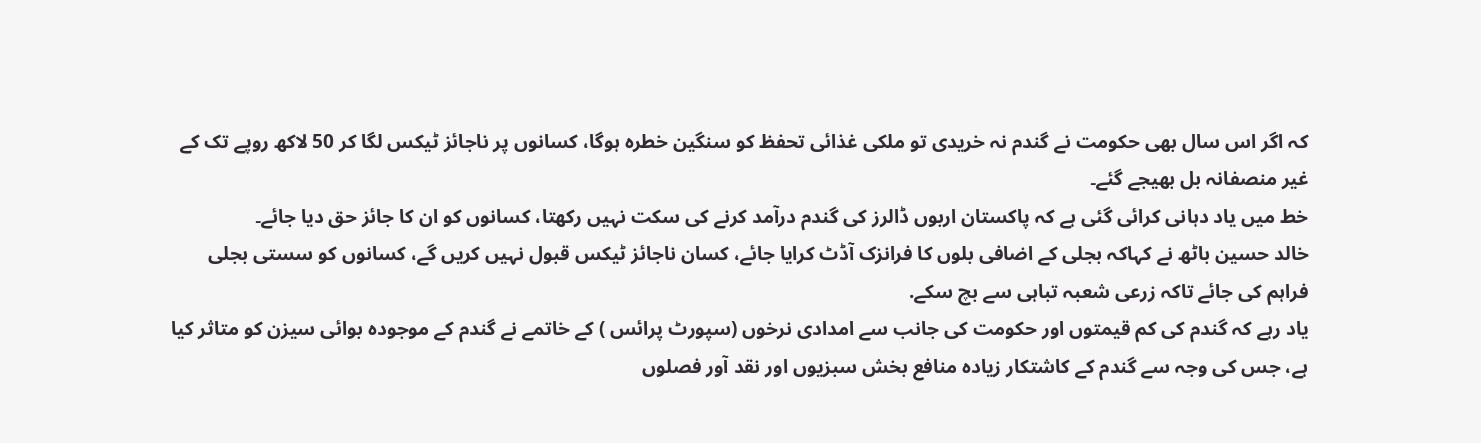کہ اگر اس سال بھی حکومت نے گندم نہ خریدی تو ملکی غذائی تحفظ کو سنگین خطرہ ہوگا، کسانوں پر ناجائز ٹیکس لگا کر 50 لاکھ روپے تک کے غیر منصفانہ بل بھیجے گئے۔
خط میں یاد دہانی کرائی گئی ہے کہ پاکستان اربوں ڈالرز کی گندم درآمد کرنے کی سکت نہیں رکھتا، کسانوں کو ان کا جائز حق دیا جائے۔
خالد حسین باٹھ نے کہاکہ بجلی کے اضافی بلوں کا فرانزک آڈٹ کرایا جائے، کسان ناجائز ٹیکس قبول نہیں کریں گے، کسانوں کو سستی بجلی فراہم کی جائے تاکہ زرعی شعبہ تباہی سے بچ سکے.
یاد رہے کہ گندم کی کم قیمتوں اور حکومت کی جانب سے امدادی نرخوں (سپورٹ پرائس ) کے خاتمے نے گندم کے موجودہ بوائی سیزن کو متاثر کیا ہے، جس کی وجہ سے گندم کے کاشتکار زیادہ منافع بخش سبزیوں اور نقد آور فصلوں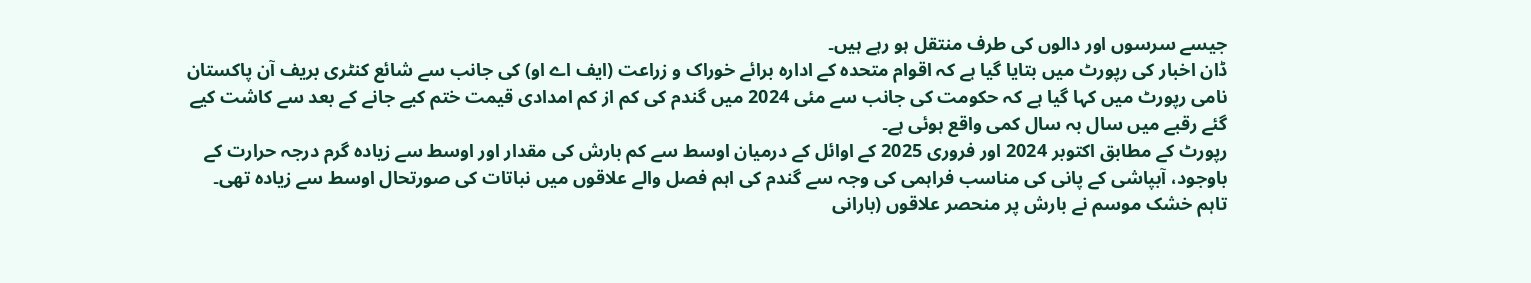جیسے سرسوں اور دالوں کی طرف منتقل ہو رہے ہیں۔
ڈان اخبار کی رپورٹ میں بتایا گیا ہے کہ اقوام متحدہ کے ادارہ برائے خوراک و زراعت (ایف اے او) کی جانب سے شائع کنٹری بریف آن پاکستان نامی رپورٹ میں کہا گیا ہے کہ حکومت کی جانب سے مئی 2024 میں گندم کی کم از کم امدادی قیمت ختم کیے جانے کے بعد سے کاشت کیے گئے رقبے میں سال بہ سال کمی واقع ہوئی ہے۔
رپورٹ کے مطابق اکتوبر 2024 اور فروری 2025 کے اوائل کے درمیان اوسط سے کم بارش کی مقدار اور اوسط سے زیادہ گرم درجہ حرارت کے باوجود، آبپاشی کے پانی کی مناسب فراہمی کی وجہ سے گندم کی اہم فصل والے علاقوں میں نباتات کی صورتحال اوسط سے زیادہ تھی۔
تاہم خشک موسم نے بارش پر منحصر علاقوں (بارانی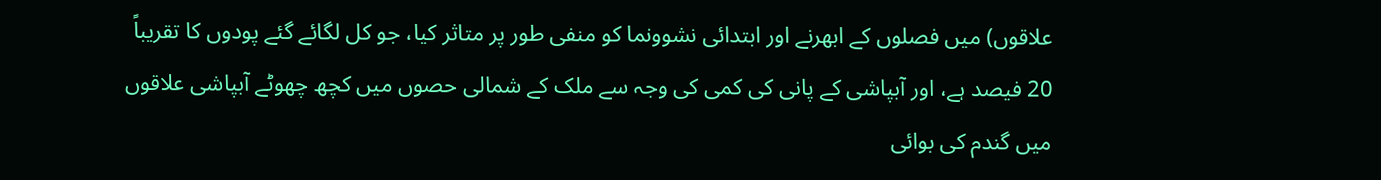علاقوں) میں فصلوں کے ابھرنے اور ابتدائی نشوونما کو منفی طور پر متاثر کیا، جو کل لگائے گئے پودوں کا تقریباً 20 فیصد ہے، اور آبپاشی کے پانی کی کمی کی وجہ سے ملک کے شمالی حصوں میں کچھ چھوٹے آبپاشی علاقوں میں گندم کی بوائی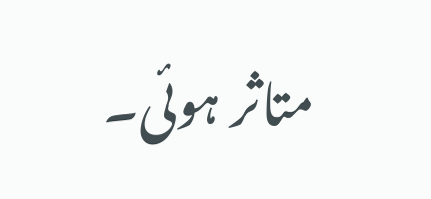متاثر ہوئی۔